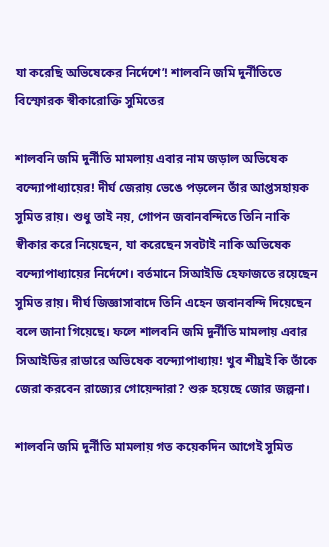যা করেছি অভিষেকের নির্দেশে’! শালবনি জমি দুর্নীতিতে বিস্ফোরক স্বীকারোক্তি সুমিতের

শালবনি জমি দুর্নীতি মামলায় এবার নাম জড়াল অভিষেক বন্দ্যোপাধ্যায়ের! দীর্ঘ জেরায় ভেঙে পড়লেন তাঁর আপ্তসহায়ক সুমিত রায়। শুধু তাই নয়, গোপন জবানবন্দিতে তিনি নাকি স্বীকার করে নিয়েছেন, যা করেছেন সবটাই নাকি অভিষেক বন্দ্যোপাধ্যায়ের নির্দেশে। বর্তমানে সিআইডি হেফাজতে রয়েছেন সুমিত রায়। দীর্ঘ জিজ্ঞাসাবাদে তিনি এহেন জবানবন্দি দিয়েছেন বলে জানা গিয়েছে। ফলে শালবনি জমি দুর্নীতি মামলায় এবার সিআইডির রাডারে অভিষেক বন্দ্যোপাধ্যায়! খুব শীঘ্রই কি তাঁকে জেরা করবেন রাজ্যের গোয়েন্দারা? শুরু হয়েছে জোর জল্পনা।

শালবনি জমি দুর্নীতি মামলায় গত কয়েকদিন আগেই সুমিত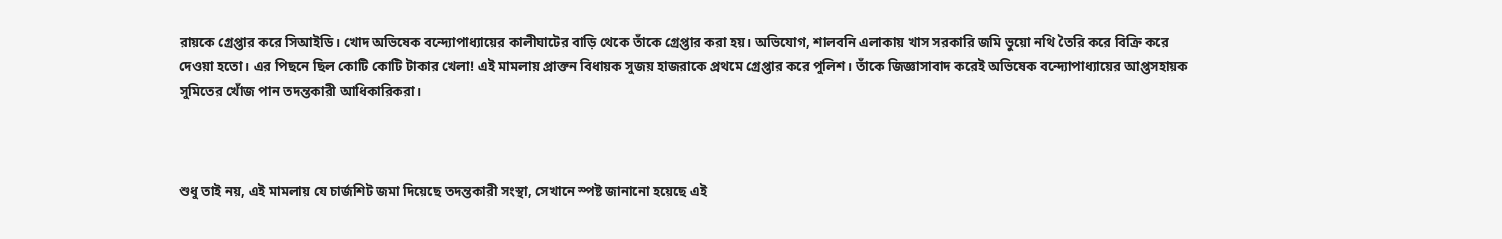রায়কে গ্রেপ্তার করে সিআইডি। খোদ অভিষেক বন্দ্যোপাধ্যায়ের কালীঘাটের বাড়ি থেকে তাঁকে গ্রেপ্তার করা হয়। অভিযোগ, শালবনি এলাকায় খাস সরকারি জমি ভুয়ো নথি তৈরি করে বিক্রি করে দেওয়া হতো। এর পিছনে ছিল কোটি কোটি টাকার খেলা! এই মামলায় প্রাক্তন বিধায়ক সুজয় হাজরাকে প্রথমে গ্রেপ্তার করে পুলিশ। তাঁকে জিজ্ঞাসাবাদ করেই অভিষেক বন্দ্যোপাধ্যায়ের আপ্তসহায়ক সুমিতের খোঁজ পান তদন্তকারী আধিকারিকরা।



শুধু তাই নয়, এই মামলায় যে চার্জশিট জমা দিয়েছে তদন্তকারী সংস্থা, সেখানে স্পষ্ট জানানো হয়েছে এই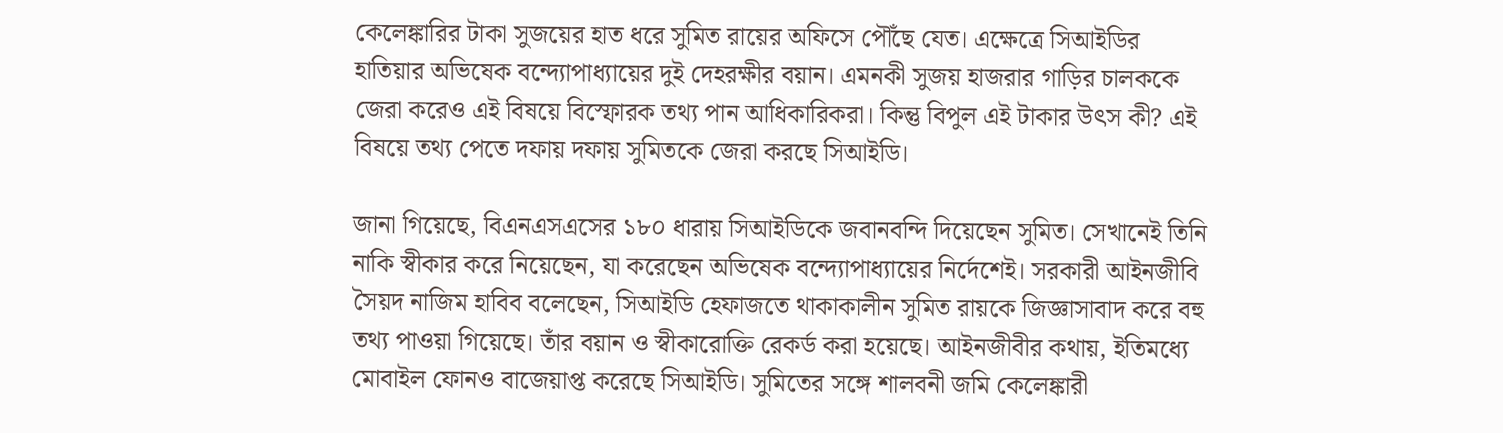কেলেঙ্কারির টাকা সুজয়ের হাত ধরে সুমিত রায়ের অফিসে পৌঁছে যেত। এক্ষেত্রে সিআইডির হাতিয়ার অভিষেক বন্দ্যোপাধ্যায়ের দুই দেহরক্ষীর বয়ান। এমনকী সুজয় হাজরার গাড়ির চালককে জেরা করেও এই বিষয়ে বিস্ফোরক তথ্য পান আধিকারিকরা। কিন্তু বিপুল এই টাকার উৎস কী? এই বিষয়ে তথ্য পেতে দফায় দফায় সুমিতকে জেরা করছে সিআইডি।

জানা গিয়েছে, বিএনএসএসের ১৮০ ধারায় সিআইডিকে জবানবন্দি দিয়েছেন সুমিত। সেখানেই তিনি নাকি স্বীকার করে নিয়েছেন, যা করেছেন অভিষেক বন্দ্যোপাধ্যায়ের নির্দেশেই। সরকারী আইনজীবি সৈয়দ নাজিম হাবিব বলেছেন, সিআইডি হেফাজতে থাকাকালীন সুমিত রায়কে জিজ্ঞাসাবাদ করে বহু তথ‌্য পাওয়া গিয়েছে। তাঁর বয়ান ও স্বীকারোক্তি রেকর্ড করা হয়েছে। আইনজীবীর কথায়, ইতিমধ্যে মোবাইল ফোনও বাজেয়াপ্ত করেছে সিআইডি। সুমিতের সঙ্গে শালবনী জমি কেলেঙ্কারী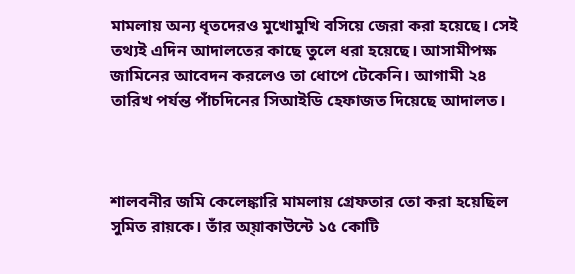মামলায় অন‌্য ধৃতদেরও মুখোমুখি বসিয়ে জেরা করা হয়েছে। সেই তথ‌্যই এদিন আদালতের কাছে তুলে ধরা হয়েছে। আসামীপক্ষ জামিনের আবেদন করলেও তা ধোপে টেকেনি। আগামী ২৪ তারিখ পর্যন্ত পাঁচদিনের সিআইডি হেফাজত দিয়েছে আদালত।



শালবনীর জমি কেলেঙ্কারি মামলায় গ্রেফতার তো করা হয়েছিল সুমিত রায়কে। তাঁর অ্য়াকাউন্টে ১৫ কোটি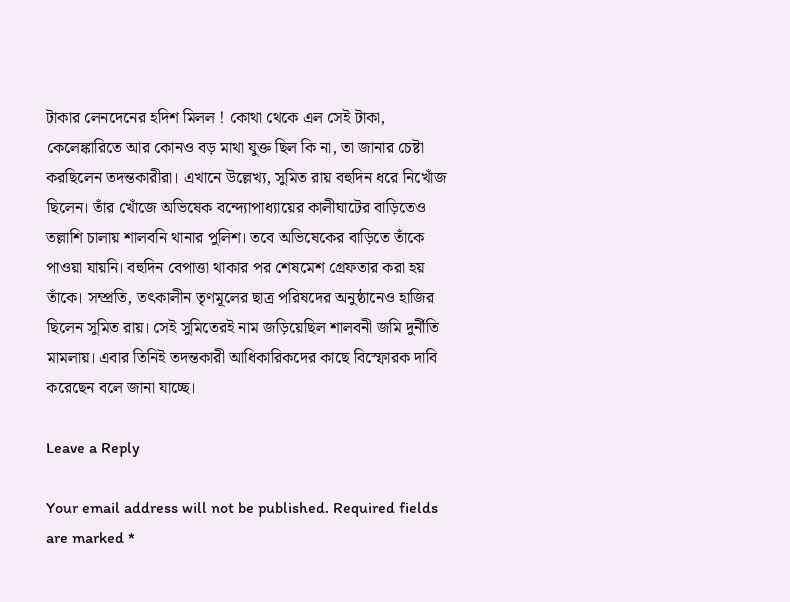টাকার লেনদেনের হদিশ মিলল ! কোথা থেকে এল সেই টাকা, কেলেঙ্কারিতে আর কোনও বড় মাথা যুক্ত ছিল কি না, তা জানার চেষ্টা করছিলেন তদন্তকারীরা। এখানে উল্লেখ্য, সুমিত রায় বহুদিন ধরে নিখোঁজ ছিলেন। তাঁর খোঁজে অভিষেক বন্দ্যোপাধ্যায়ের কালীঘাটের বাড়িতেও তল্লাশি চালায় শালবনি থানার পুলিশ। তবে অভিষেকের বাড়িতে তাঁকে পাওয়া যায়নি। বহুদিন বেপাত্তা থাকার পর শেষমেশ গ্রেফতার করা হয় তাঁকে। সম্প্রতি, তৎকালীন তৃণমূলের ছাত্র পরিষদের অনুষ্ঠানেও হাজির ছিলেন সুমিত রায়। সেই সুমিতেরই নাম জড়িয়েছিল শালবনী জমি দুর্নীতি মামলায়। এবার তিনিই তদন্তকারী আধিকারিকদের কাছে বিস্ফোরক দাবি করেছেন বলে জানা যাচ্ছে।

Leave a Reply

Your email address will not be published. Required fields are marked *